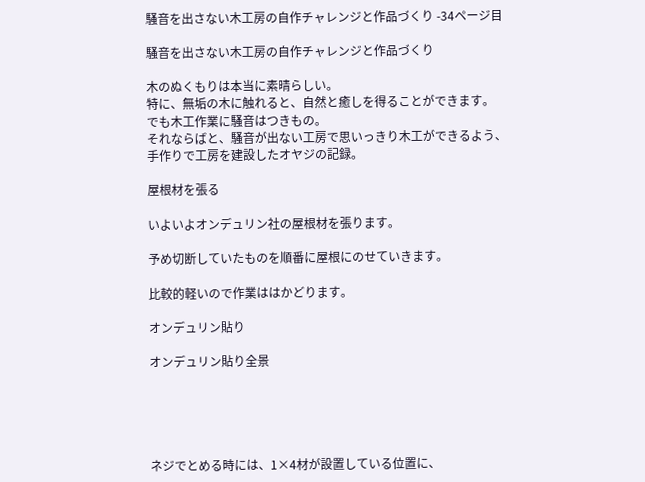騒音を出さない木工房の自作チャレンジと作品づくり -34ページ目

騒音を出さない木工房の自作チャレンジと作品づくり

木のぬくもりは本当に素晴らしい。
特に、無垢の木に触れると、自然と癒しを得ることができます。
でも木工作業に騒音はつきもの。
それならばと、騒音が出ない工房で思いっきり木工ができるよう、
手作りで工房を建設したオヤジの記録。

屋根材を張る

いよいよオンデュリン社の屋根材を張ります。

予め切断していたものを順番に屋根にのせていきます。

比較的軽いので作業ははかどります。

オンデュリン貼り

オンデュリン貼り全景





ネジでとめる時には、1×4材が設置している位置に、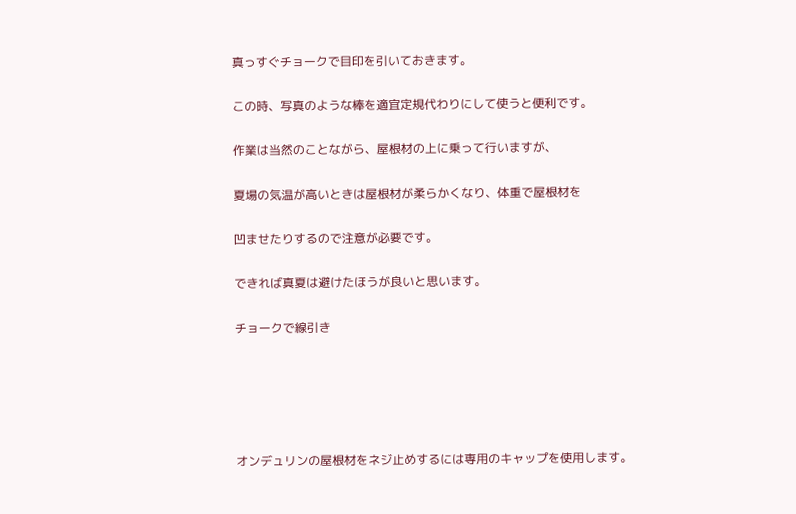真っすぐチョークで目印を引いておきます。

この時、写真のような棒を適宜定規代わりにして使うと便利です。

作業は当然のことながら、屋根材の上に乗って行いますが、

夏場の気温が高いときは屋根材が柔らかくなり、体重で屋根材を

凹ませたりするので注意が必要です。

できれば真夏は避けたほうが良いと思います。

チョークで線引き





オンデュリンの屋根材をネジ止めするには専用のキャップを使用します。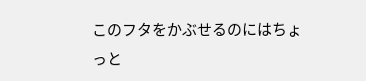このフタをかぶせるのにはちょっと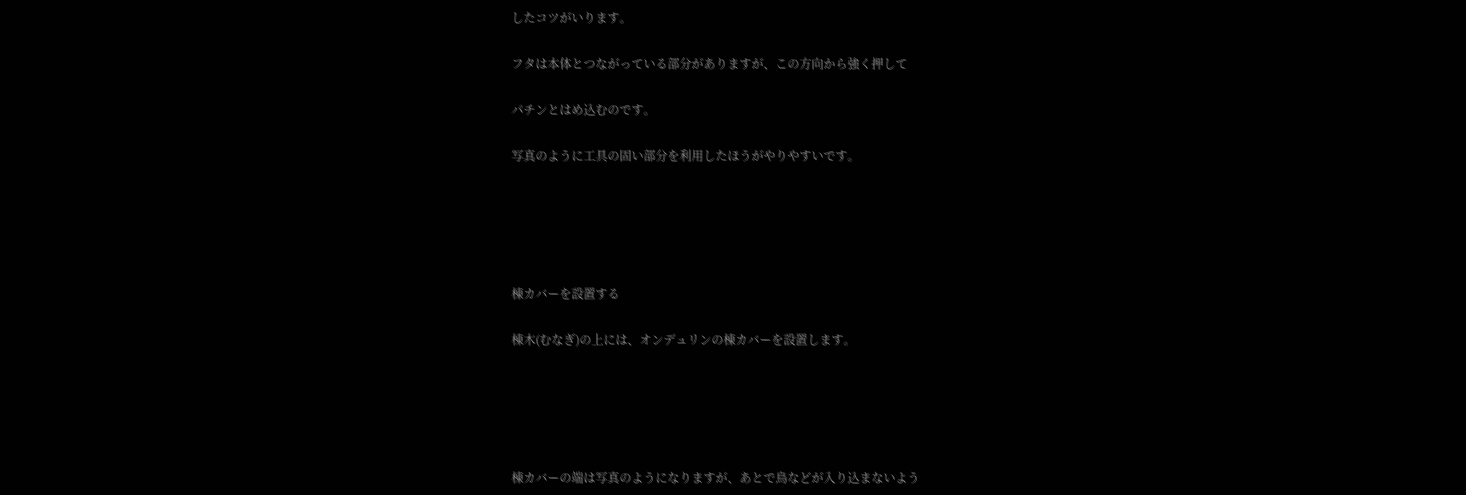したコツがいります。

フタは本体とつながっている部分がありますが、この方向から強く押して

パチンとはめ込むのです。

写真のように工具の固い部分を利用したほうがやりやすいです。





棟カバーを設置する

棟木(むなぎ)の上には、オンデュリンの棟カバーを設置します。





棟カバーの端は写真のようになりますが、あとで鳥などが入り込まないよう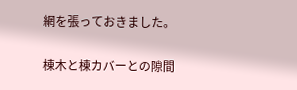網を張っておきました。

棟木と棟カバーとの隙間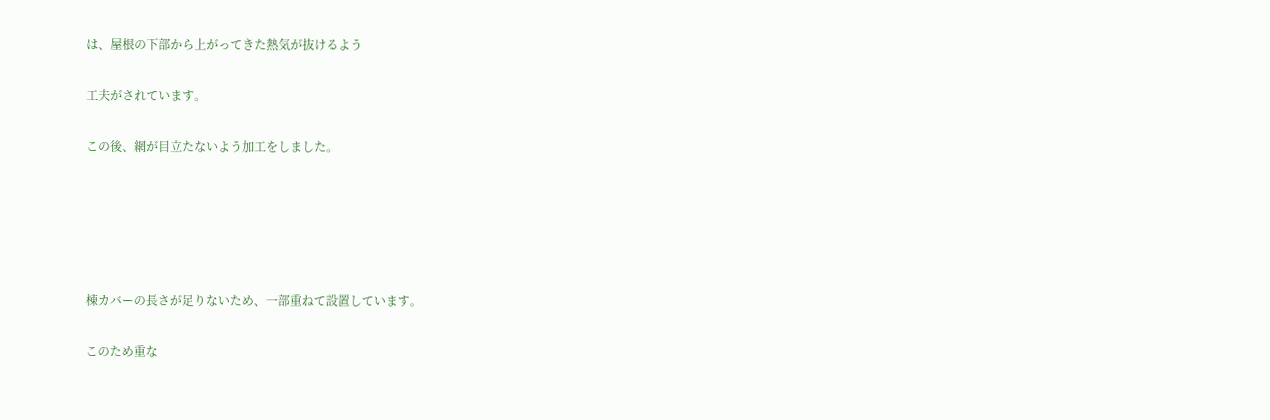は、屋根の下部から上がってきた熱気が抜けるよう

工夫がされています。

この後、網が目立たないよう加工をしました。





棟カバーの長さが足りないため、一部重ねて設置しています。

このため重な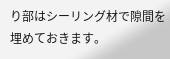り部はシーリング材で隙間を埋めておきます。